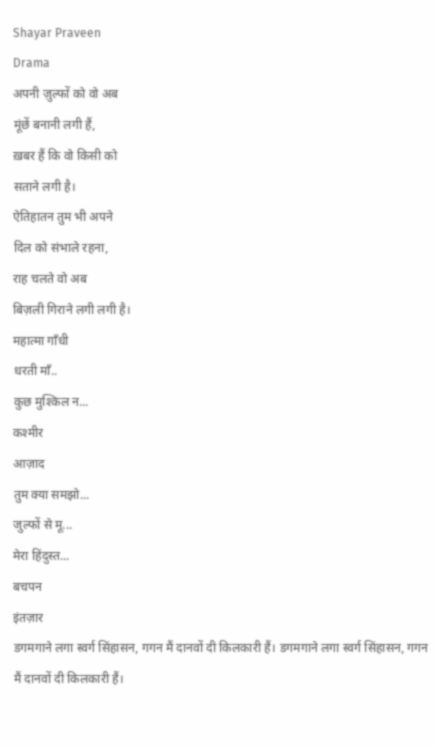Shayar Praveen
Drama
अपनी ज़ुल्फों को वो अब
मूंछें बनानी लगी हैं,
ख़बर हैं कि वो किसी को
सताने लगी है।
ऐतिहातन तुम भी अपने
दिल को संभाले रहना,
राह चलते वो अब
बिज़ली गिराने लगी लगी है।
महात्मा गाँधी
धरती माँ..
कुछ मुश्किल न...
कश्मीर
आज़ाद
तुम क्या समझो...
जुल्फों से मू...
मेरा हिंदुस्त...
बचपन
इंतज़ार
डगमगाने लगा स्वर्ग सिंहासन, गगन मैं दानवों दी किलकारी हैं। डगमगाने लगा स्वर्ग सिंहासन, गगन मैं दानवों दी किलकारी हैं।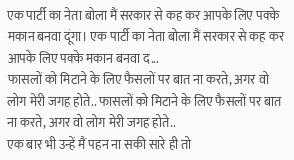एक पार्टी का नेता बोला मैं सरकार से कह कर आपके लिए पक्के मकान बनवा दूंगा। एक पार्टी का नेता बोला मैं सरकार से कह कर आपके लिए पक्के मकान बनवा द...
फासलों को मिटाने के लिए फैसलों पर बात ना करते, अगर वो लोग मेरी जगह होते.. फासलों को मिटाने के लिए फैसलों पर बात ना करते, अगर वो लोग मेरी जगह होते..
एक बार भी उन्हें मैं पहन ना सकी सारे ही तो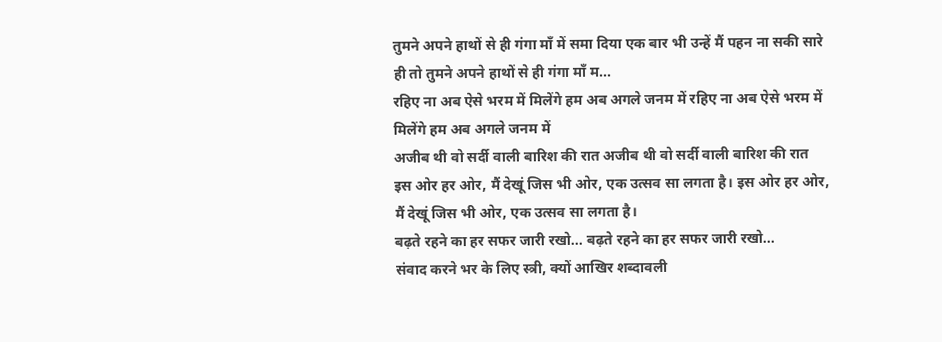तुमने अपने हाथों से ही गंगा माँ में समा दिया एक बार भी उन्हें मैं पहन ना सकी सारे ही तो तुमने अपने हाथों से ही गंगा माँ म...
रहिए ना अब ऐसे भरम में मिलेंगे हम अब अगले जनम में रहिए ना अब ऐसे भरम में मिलेंगे हम अब अगले जनम में
अजीब थी वो सर्दी वाली बारिश की रात अजीब थी वो सर्दी वाली बारिश की रात
इस ओर हर ओर, मैं देखूं जिस भी ओर, एक उत्सव सा लगता है। इस ओर हर ओर, मैं देखूं जिस भी ओर, एक उत्सव सा लगता है।
बढ़ते रहने का हर सफर जारी रखो... बढ़ते रहने का हर सफर जारी रखो...
संवाद करने भर के लिए स्त्री, क्यों आखिर शब्दावली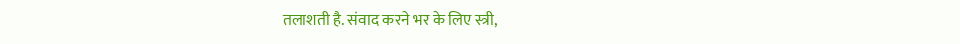तलाशती है. संवाद करने भर के लिए स्त्री,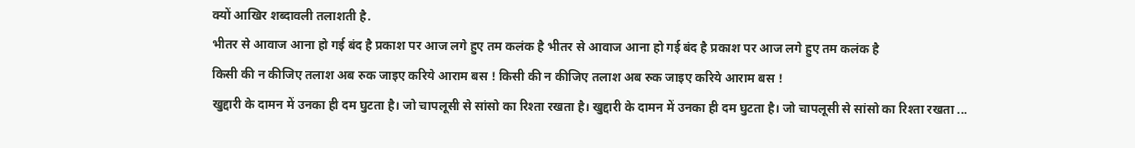क्यों आखिर शब्दावली तलाशती है.
भीतर से आवाज आना हो गई बंद है प्रकाश पर आज लगे हुए तम कलंक है भीतर से आवाज आना हो गई बंद है प्रकाश पर आज लगे हुए तम कलंक है
किसी की न कीजिए तलाश अब रुक जाइए करिये आराम बस ! किसी की न कीजिए तलाश अब रुक जाइए करिये आराम बस !
खुद्दारी के दामन में उनका ही दम घुटता है। जो चापलूसी से सांसो का रिश्ता रखता है। खुद्दारी के दामन में उनका ही दम घुटता है। जो चापलूसी से सांसो का रिश्ता रखता ...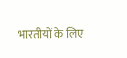भारतीयों के लिए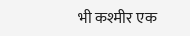भी कश्मीर एक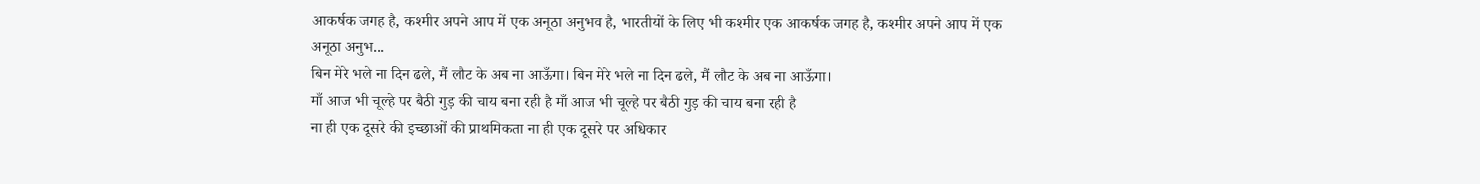आकर्षक जगह है, कश्मीर अपने आप में एक अनूठा अनुभव है, भारतीयों के लिए भी कश्मीर एक आकर्षक जगह है, कश्मीर अपने आप में एक अनूठा अनुभ...
बिन मेरे भले ना दिन ढले, मैं लौट के अब ना आऊँगा। बिन मेरे भले ना दिन ढले, मैं लौट के अब ना आऊँगा।
माँ आज भी चूल्हे पर बैठी गुड़ की चाय बना रही है माँ आज भी चूल्हे पर बैठी गुड़ की चाय बना रही है
ना ही एक दूसरे की इच्छाओं की प्राथमिकता ना ही एक दूसरे पर अधिकार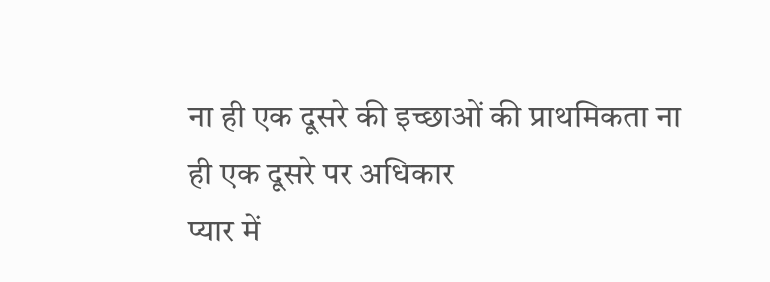ना ही एक दूसरे की इच्छाओं की प्राथमिकता ना ही एक दूसरे पर अधिकार
प्यार में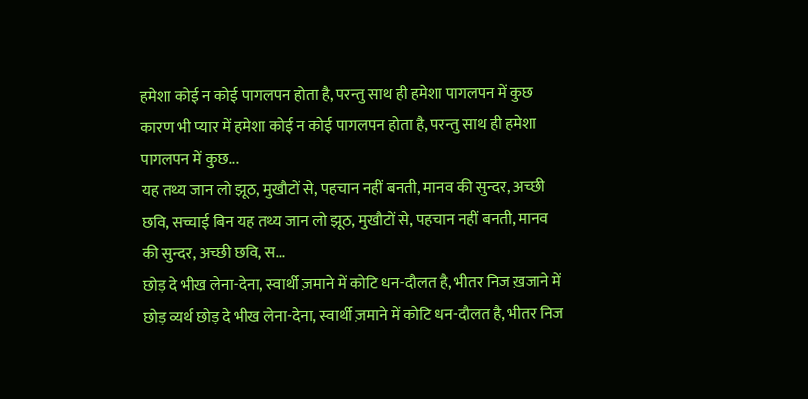हमेशा कोई न कोई पागलपन होता है, परन्तु साथ ही हमेशा पागलपन में कुछ कारण भी प्यार में हमेशा कोई न कोई पागलपन होता है, परन्तु साथ ही हमेशा पागलपन में कुछ...
यह तथ्य जान लो झूठ, मुखौटों से, पहचान नहीं बनती, मानव की सुन्दर, अच्छी छवि, सच्चाई बिन यह तथ्य जान लो झूठ, मुखौटों से, पहचान नहीं बनती, मानव की सुन्दर, अच्छी छवि, स...
छोड़ दे भीख लेना-देना, स्वार्थी ज़माने में कोटि धन-दौलत है, भीतर निज ख़जाने में छोड़ व्यर्थ छोड़ दे भीख लेना-देना, स्वार्थी ज़माने में कोटि धन-दौलत है, भीतर निज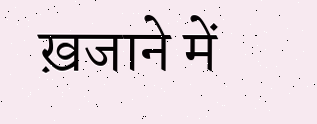ख़जाने में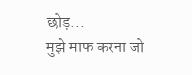छोड़...
मुझे माफ करना जो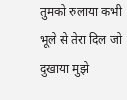तुमको रुलाया कभी भूले से तेरा दिल जो दुखाया मुझे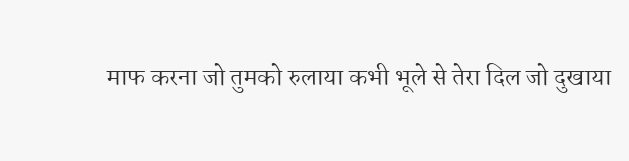माफ करना जो तुमको रुलाया कभी भूले से तेरा दिल जो दुखाया